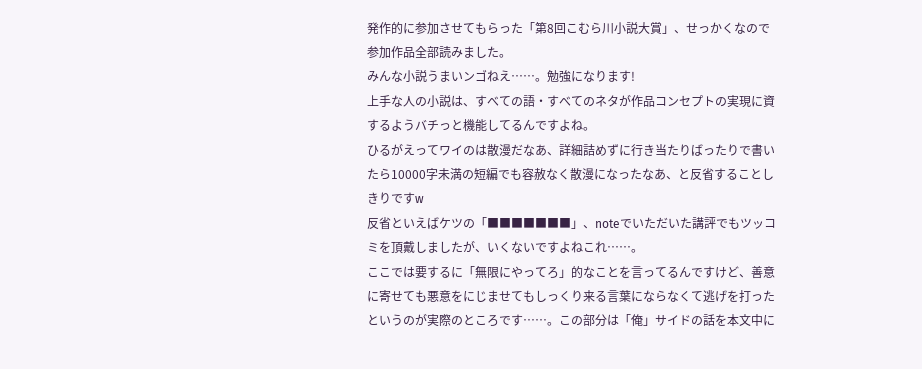発作的に参加させてもらった「第8回こむら川小説大賞」、せっかくなので参加作品全部読みました。
みんな小説うまいンゴねえ……。勉強になります!
上手な人の小説は、すべての語・すべてのネタが作品コンセプトの実現に資するようバチっと機能してるんですよね。
ひるがえってワイのは散漫だなあ、詳細詰めずに行き当たりばったりで書いたら10000字未満の短編でも容赦なく散漫になったなあ、と反省することしきりですw
反省といえばケツの「■■■■■■■」、noteでいただいた講評でもツッコミを頂戴しましたが、いくないですよねこれ……。
ここでは要するに「無限にやってろ」的なことを言ってるんですけど、善意に寄せても悪意をにじませてもしっくり来る言葉にならなくて逃げを打ったというのが実際のところです……。この部分は「俺」サイドの話を本文中に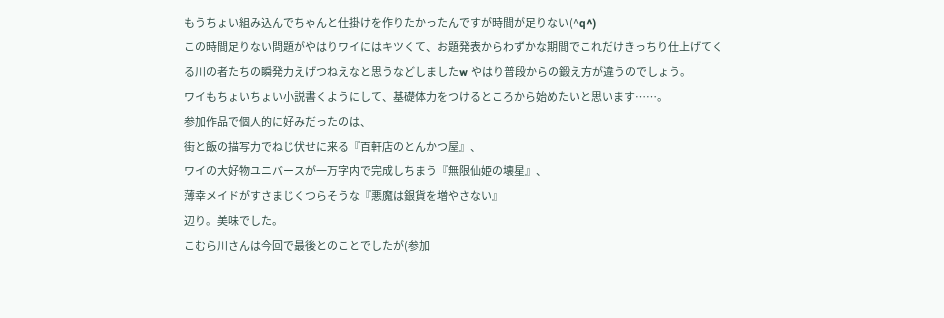もうちょい組み込んでちゃんと仕掛けを作りたかったんですが時間が足りない(^q^)
この時間足りない問題がやはりワイにはキツくて、お題発表からわずかな期間でこれだけきっちり仕上げてくる川の者たちの瞬発力えげつねえなと思うなどしましたw やはり普段からの鍛え方が違うのでしょう。
ワイもちょいちょい小説書くようにして、基礎体力をつけるところから始めたいと思います……。
参加作品で個人的に好みだったのは、
街と飯の描写力でねじ伏せに来る『百軒店のとんかつ屋』、
ワイの大好物ユニバースが一万字内で完成しちまう『無限仙姫の壊星』、
薄幸メイドがすさまじくつらそうな『悪魔は銀貨を増やさない』
辺り。美味でした。
こむら川さんは今回で最後とのことでしたが(参加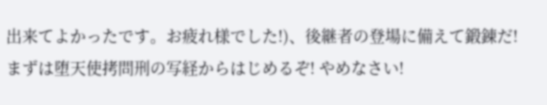出来てよかったです。お疲れ様でした!)、後継者の登場に備えて鍛錬だ! まずは堕天使拷問刑の写経からはじめるぞ! やめなさい!